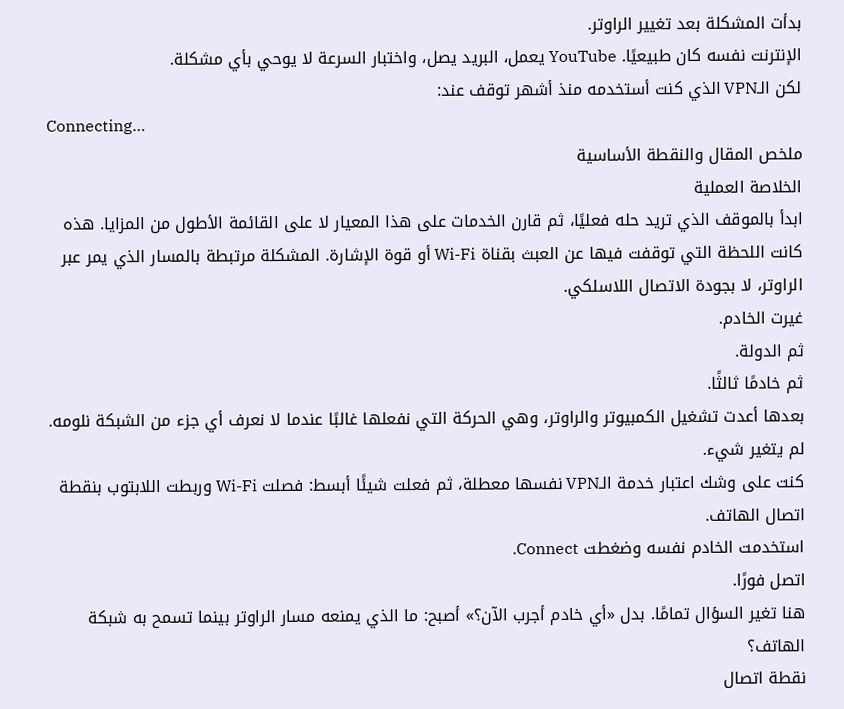بدأت المشكلة بعد تغيير الراوتر.
الإنترنت نفسه كان طبيعيًا. YouTube يعمل، البريد يصل، واختبار السرعة لا يوحي بأي مشكلة.
لكن الـVPN الذي كنت أستخدمه منذ أشهر توقف عند:
Connecting…
ملخص المقال والنقطة الأساسية
الخلاصة العملية
ابدأ بالموقف الذي تريد حله فعليًا، ثم قارن الخدمات على هذا المعيار لا على القائمة الأطول من المزايا. هذه كانت اللحظة التي توقفت فيها عن العبث بقناة Wi-Fi أو قوة الإشارة. المشكلة مرتبطة بالمسار الذي يمر عبر الراوتر، لا بجودة الاتصال اللاسلكي.
غيرت الخادم.
ثم الدولة.
ثم خادمًا ثالثًا.
بعدها أعدت تشغيل الكمبيوتر والراوتر، وهي الحركة التي نفعلها غالبًا عندما لا نعرف أي جزء من الشبكة نلومه.
لم يتغير شيء.
كنت على وشك اعتبار خدمة الـVPN نفسها معطلة، ثم فعلت شيئًا أبسط: فصلت Wi-Fi وربطت اللابتوب بنقطة اتصال الهاتف.
استخدمت الخادم نفسه وضغطت Connect.
اتصل فورًا.
هنا تغير السؤال تمامًا. بدل «أي خادم أجرب الآن؟» أصبح: ما الذي يمنعه مسار الراوتر بينما تسمح به شبكة الهاتف؟
نقطة اتصال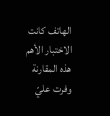الهاتف كانت الاختبار الأهم
هذه المقارنة وفرت عليّ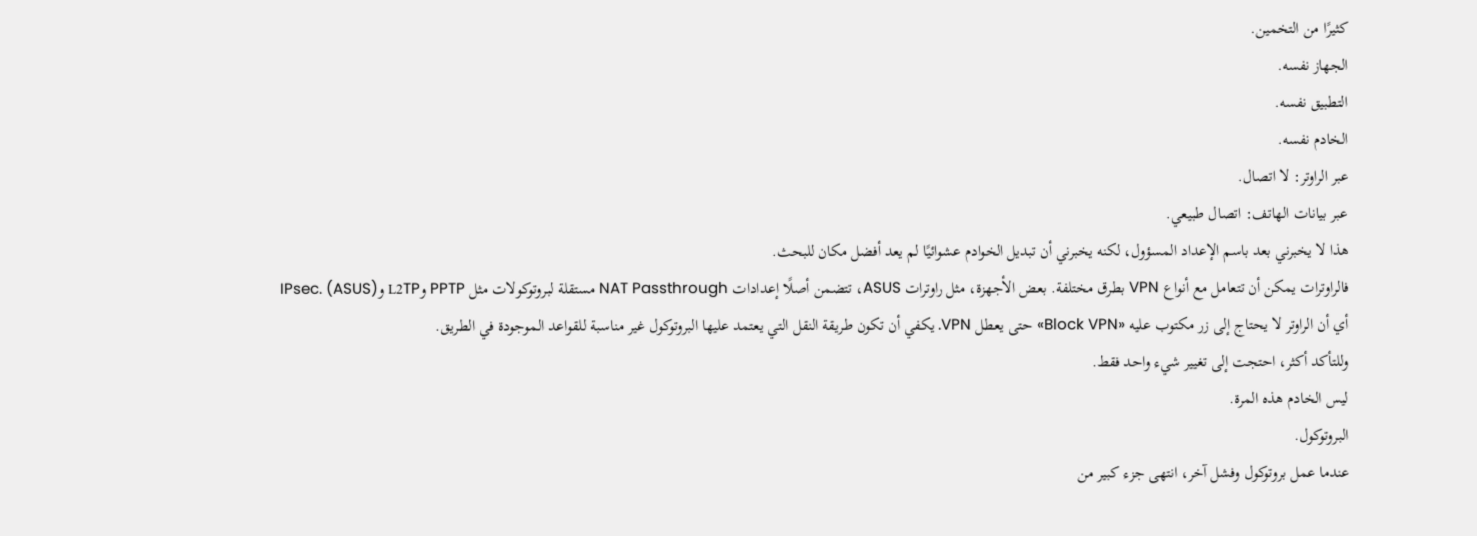كثيرًا من التخمين.
الجهاز نفسه.
التطبيق نفسه.
الخادم نفسه.
عبر الراوتر: لا اتصال.
عبر بيانات الهاتف: اتصال طبيعي.
هذا لا يخبرني بعد باسم الإعداد المسؤول، لكنه يخبرني أن تبديل الخوادم عشوائيًا لم يعد أفضل مكان للبحث.
فالراوترات يمكن أن تتعامل مع أنواع VPN بطرق مختلفة. بعض الأجهزة، مثل راوترات ASUS، تتضمن أصلًا إعدادات NAT Passthrough مستقلة لبروتوكولات مثل PPTP وL2TP وIPsec. (ASUS)
أي أن الراوتر لا يحتاج إلى زر مكتوب عليه «Block VPN» حتى يعطل VPN. يكفي أن تكون طريقة النقل التي يعتمد عليها البروتوكول غير مناسبة للقواعد الموجودة في الطريق.
وللتأكد أكثر، احتجت إلى تغيير شيء واحد فقط.
ليس الخادم هذه المرة.
البروتوكول.
عندما عمل بروتوكول وفشل آخر، انتهى جزء كبير من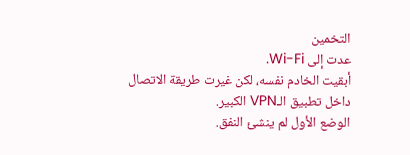التخمين
عدت إلى Wi-Fi.
أبقيت الخادم نفسه، لكن غيرت طريقة الاتصال داخل تطبيق الـVPN الكبير.
الوضع الأول لم ينشئ النفق.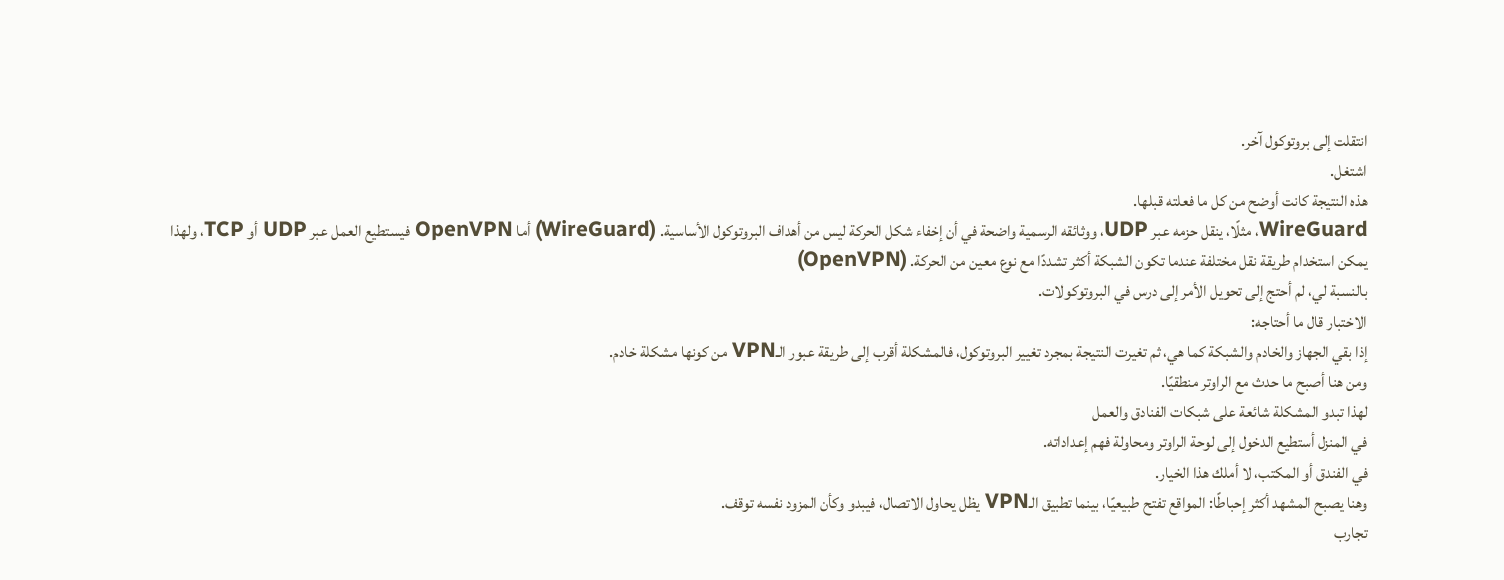انتقلت إلى بروتوكول آخر.
اشتغل.
هذه النتيجة كانت أوضح من كل ما فعلته قبلها.
WireGuard، مثلًا، ينقل حزمه عبر UDP، ووثائقه الرسمية واضحة في أن إخفاء شكل الحركة ليس من أهداف البروتوكول الأساسية. (WireGuard) أما OpenVPN فيستطيع العمل عبر UDP أو TCP، ولهذا يمكن استخدام طريقة نقل مختلفة عندما تكون الشبكة أكثر تشددًا مع نوع معين من الحركة. (OpenVPN)
بالنسبة لي، لم أحتج إلى تحويل الأمر إلى درس في البروتوكولات.
الاختبار قال ما أحتاجه:
إذا بقي الجهاز والخادم والشبكة كما هي، ثم تغيرت النتيجة بمجرد تغيير البروتوكول، فالمشكلة أقرب إلى طريقة عبور الـVPN من كونها مشكلة خادم.
ومن هنا أصبح ما حدث مع الراوتر منطقيًا.
لهذا تبدو المشكلة شائعة على شبكات الفنادق والعمل
في المنزل أستطيع الدخول إلى لوحة الراوتر ومحاولة فهم إعداداته.
في الفندق أو المكتب، لا أملك هذا الخيار.
وهنا يصبح المشهد أكثر إحباطًا: المواقع تفتح طبيعيًا، بينما تطبيق الـVPN يظل يحاول الاتصال، فيبدو وكأن المزود نفسه توقف.
تجارب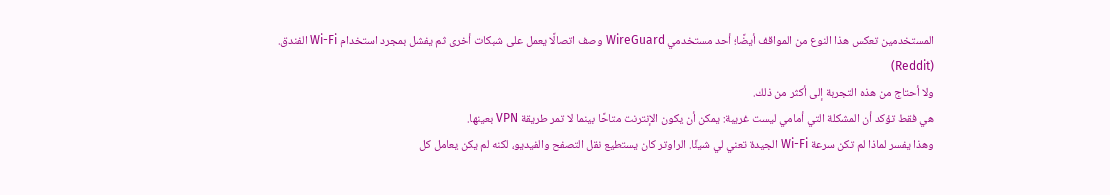المستخدمين تعكس هذا النوع من المواقف أيضًا؛ أحد مستخدمي WireGuard وصف اتصالًا يعمل على شبكات أخرى ثم يفشل بمجرد استخدام Wi-Fi الفندق. (Reddit)
ولا أحتاج من هذه التجربة إلى أكثر من ذلك.
هي فقط تؤكد أن المشكلة التي أمامي ليست غريبة: يمكن أن يكون الإنترنت متاحًا بينما لا تمر طريقة VPN بعينها.
وهذا يفسر لماذا لم تكن سرعة Wi-Fi الجيدة تعني لي شيئًا. الراوتر كان يستطيع نقل التصفح والفيديو، لكنه لم يكن يعامل كل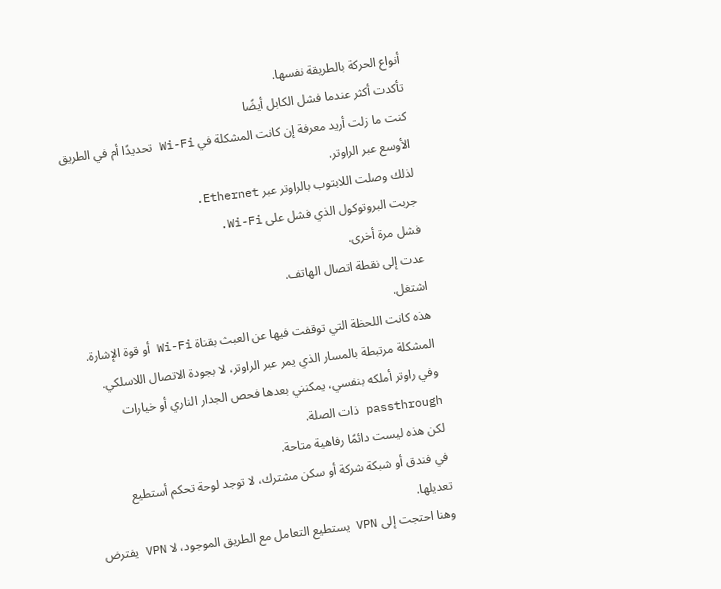أنواع الحركة بالطريقة نفسها.
تأكدت أكثر عندما فشل الكابل أيضًا
كنت ما زلت أريد معرفة إن كانت المشكلة في Wi-Fi تحديدًا أم في الطريق الأوسع عبر الراوتر.
لذلك وصلت اللابتوب بالراوتر عبر Ethernet.
جربت البروتوكول الذي فشل على Wi-Fi.
فشل مرة أخرى.
عدت إلى نقطة اتصال الهاتف.
اشتغل.
هذه كانت اللحظة التي توقفت فيها عن العبث بقناة Wi-Fi أو قوة الإشارة. المشكلة مرتبطة بالمسار الذي يمر عبر الراوتر، لا بجودة الاتصال اللاسلكي.
وفي راوتر أملكه بنفسي، يمكنني بعدها فحص الجدار الناري أو خيارات passthrough ذات الصلة.
لكن هذه ليست دائمًا رفاهية متاحة.
في فندق أو شبكة شركة أو سكن مشترك، لا توجد لوحة تحكم أستطيع تعديلها.
وهنا احتجت إلى VPN يستطيع التعامل مع الطريق الموجود، لا VPN يفترض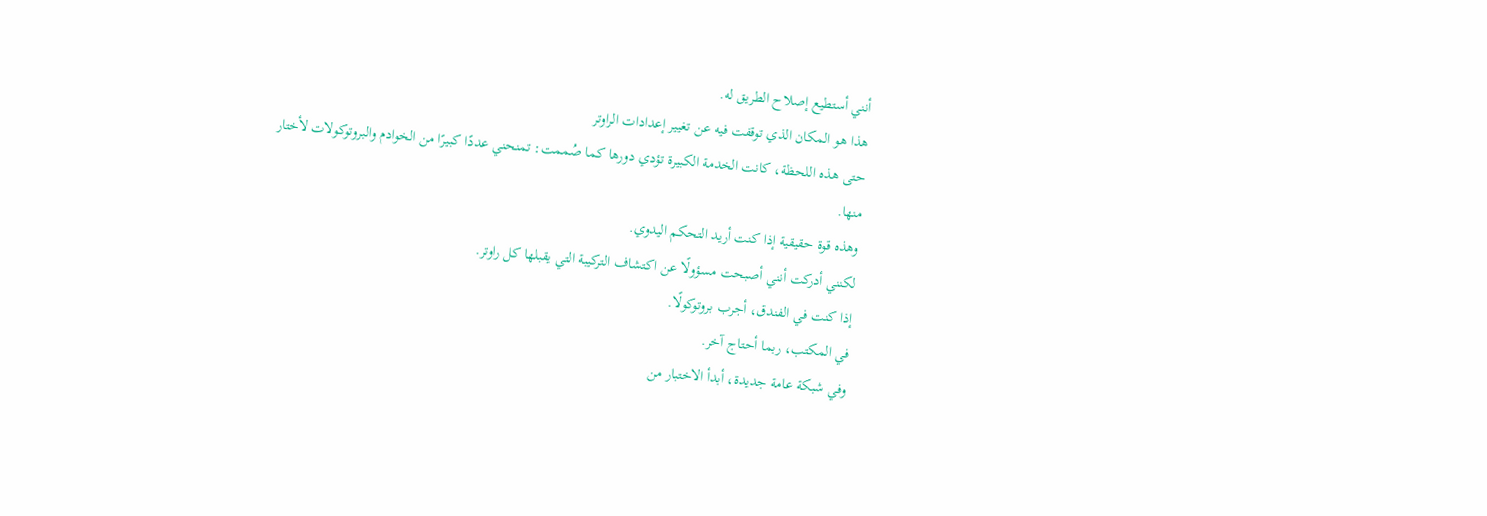أنني أستطيع إصلاح الطريق له.
هذا هو المكان الذي توقفت فيه عن تغيير إعدادات الراوتر
حتى هذه اللحظة، كانت الخدمة الكبيرة تؤدي دورها كما صُممت: تمنحني عددًا كبيرًا من الخوادم والبروتوكولات لأختار منها.
وهذه قوة حقيقية إذا كنت أريد التحكم اليدوي.
لكنني أدركت أنني أصبحت مسؤولًا عن اكتشاف التركيبة التي يقبلها كل راوتر.
إذا كنت في الفندق، أجرب بروتوكولًا.
في المكتب، ربما أحتاج آخر.
وفي شبكة عامة جديدة، أبدأ الاختبار من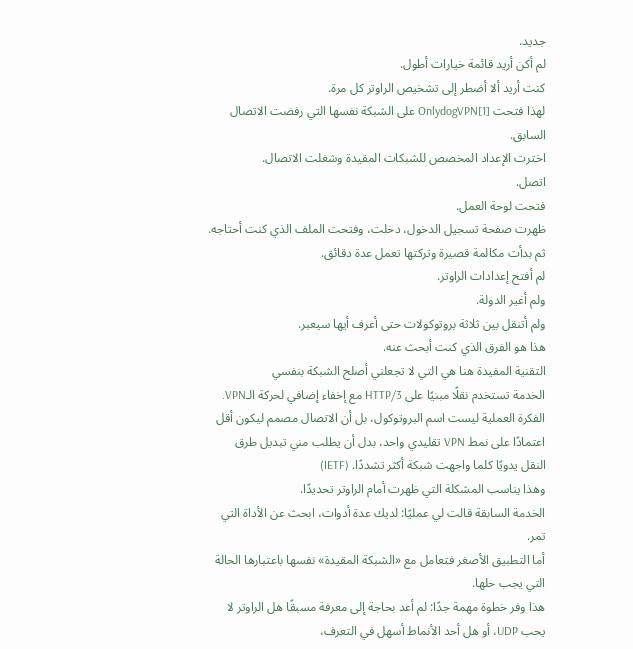جديد.
لم أكن أريد قائمة خيارات أطول.
كنت أريد ألا أضطر إلى تشخيص الراوتر كل مرة.
لهذا فتحت OnlydogVPN[1] على الشبكة نفسها التي رفضت الاتصال السابق.
اخترت الإعداد المخصص للشبكات المقيدة وشغلت الاتصال.
اتصل.
فتحت لوحة العمل.
ظهرت صفحة تسجيل الدخول، دخلت، وفتحت الملف الذي كنت أحتاجه.
ثم بدأت مكالمة قصيرة وتركتها تعمل عدة دقائق.
لم أفتح إعدادات الراوتر.
ولم أغير الدولة.
ولم أتنقل بين ثلاثة بروتوكولات حتى أعرف أيها سيعبر.
هذا هو الفرق الذي كنت أبحث عنه.
التقنية المفيدة هنا هي التي لا تجعلني أصلح الشبكة بنفسي
الخدمة تستخدم نقلًا مبنيًا على HTTP/3 مع إخفاء إضافي لحركة الـVPN. الفكرة العملية ليست اسم البروتوكول، بل أن الاتصال مصمم ليكون أقل اعتمادًا على نمط VPN تقليدي واحد، بدل أن يطلب مني تبديل طرق النقل يدويًا كلما واجهت شبكة أكثر تشددًا. (IETF)
وهذا يناسب المشكلة التي ظهرت أمام الراوتر تحديدًا.
الخدمة السابقة قالت لي عمليًا: لديك عدة أدوات، ابحث عن الأداة التي تمر.
أما التطبيق الأصغر فتعامل مع «الشبكة المقيدة» نفسها باعتبارها الحالة التي يجب حلها.
هذا وفر خطوة مهمة جدًا: لم أعد بحاجة إلى معرفة مسبقًا هل الراوتر لا يحب UDP، أو هل أحد الأنماط أسهل في التعرف،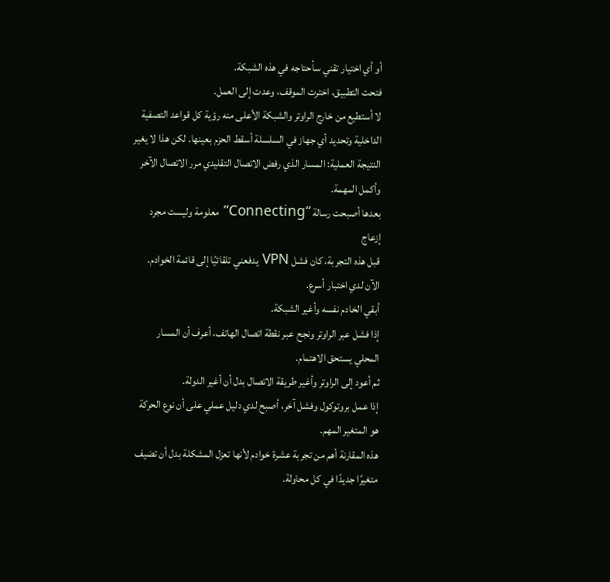أو أي اختيار تقني سأحتاجه في هذه الشبكة.
فتحت التطبيق، اخترت الموقف، وعدت إلى العمل.
لا أستطيع من خارج الراوتر والشبكة الأعلى منه رؤية كل قواعد التصفية الداخلية وتحديد أي جهاز في السلسلة أسقط الحزم بعينها. لكن هذا لا يغير النتيجة العملية: المسار الذي رفض الاتصال التقليدي مرر الاتصال الآخر وأكمل المهمة.
بعدها أصبحت رسالة “Connecting” معلومة وليست مجرد إزعاج
قبل هذه التجربة، كان فشل VPN يدفعني تلقائيًا إلى قائمة الخوادم.
الآن لدي اختبار أسرع.
أبقي الخادم نفسه وأغير الشبكة.
إذا فشل عبر الراوتر ونجح عبر نقطة اتصال الهاتف، أعرف أن المسار المحلي يستحق الاهتمام.
ثم أعود إلى الراوتر وأغير طريقة الاتصال بدل أن أغير الدولة.
إذا عمل بروتوكول وفشل آخر، أصبح لدي دليل عملي على أن نوع الحركة هو المتغير المهم.
هذه المقارنة أهم من تجربة عشرة خوادم لأنها تعزل المشكلة بدل أن تضيف متغيرًا جديدًا في كل محاولة.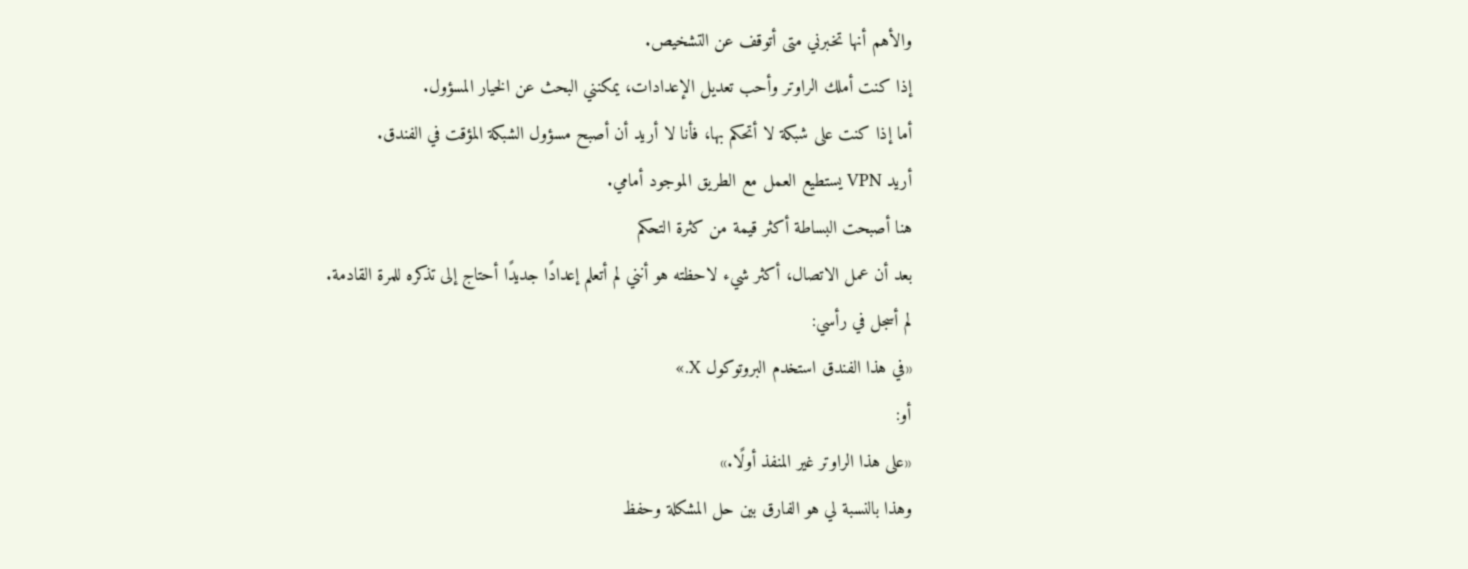والأهم أنها تخبرني متى أتوقف عن التشخيص.
إذا كنت أملك الراوتر وأحب تعديل الإعدادات، يمكنني البحث عن الخيار المسؤول.
أما إذا كنت على شبكة لا أتحكم بها، فأنا لا أريد أن أصبح مسؤول الشبكة المؤقت في الفندق.
أريد VPN يستطيع العمل مع الطريق الموجود أمامي.
هنا أصبحت البساطة أكثر قيمة من كثرة التحكم
بعد أن عمل الاتصال، أكثر شيء لاحظته هو أنني لم أتعلم إعدادًا جديدًا أحتاج إلى تذكره للمرة القادمة.
لم أسجل في رأسي:
«في هذا الفندق استخدم البروتوكول X.»
أو:
«على هذا الراوتر غير المنفذ أولًا.»
وهذا بالنسبة لي هو الفارق بين حل المشكلة وحفظ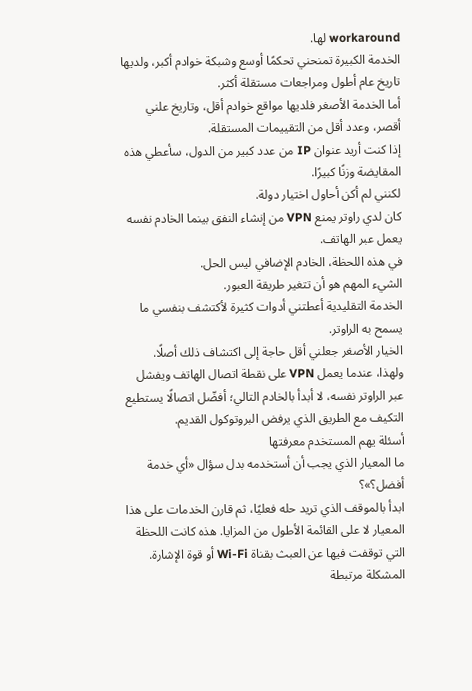workaround لها.
الخدمة الكبيرة تمنحني تحكمًا أوسع وشبكة خوادم أكبر، ولديها تاريخ عام أطول ومراجعات مستقلة أكثر.
أما الخدمة الأصغر فلديها مواقع خوادم أقل، وتاريخ علني أقصر، وعدد أقل من التقييمات المستقلة.
إذا كنت أريد عنوان IP من عدد كبير من الدول، سأعطي هذه المقايضة وزنًا كبيرًا.
لكنني لم أكن أحاول اختيار دولة.
كان لدي راوتر يمنع VPN من إنشاء النفق بينما الخادم نفسه يعمل عبر الهاتف.
في هذه اللحظة، الخادم الإضافي ليس الحل.
الشيء المهم هو أن تتغير طريقة العبور.
الخدمة التقليدية أعطتني أدوات كثيرة لأكتشف بنفسي ما يسمح به الراوتر.
الخيار الأصغر جعلني أقل حاجة إلى اكتشاف ذلك أصلًا.
ولهذا، عندما يعمل VPN على نقطة اتصال الهاتف ويفشل عبر الراوتر نفسه، لا أبدأ بالخادم التالي؛ أفضّل اتصالًا يستطيع التكيف مع الطريق الذي يرفض البروتوكول القديم.
أسئلة يهم المستخدم معرفتها
ما المعيار الذي يجب أن أستخدمه بدل سؤال «أي خدمة أفضل؟»؟
ابدأ بالموقف الذي تريد حله فعليًا، ثم قارن الخدمات على هذا المعيار لا على القائمة الأطول من المزايا. هذه كانت اللحظة التي توقفت فيها عن العبث بقناة Wi-Fi أو قوة الإشارة. المشكلة مرتبطة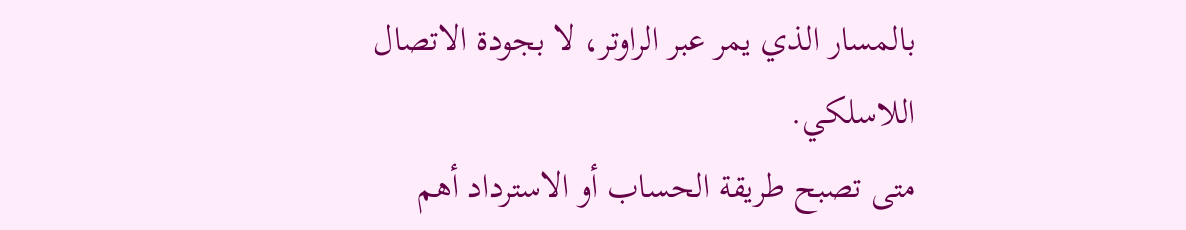بالمسار الذي يمر عبر الراوتر، لا بجودة الاتصال اللاسلكي.
متى تصبح طريقة الحساب أو الاسترداد أهم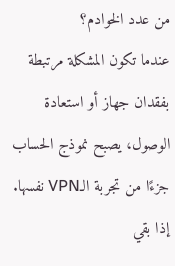من عدد الخوادم؟
عندما تكون المشكلة مرتبطة بفقدان جهاز أو استعادة الوصول، يصبح نموذج الحساب جزءًا من تجربة الـVPN نفسها. إذا بقي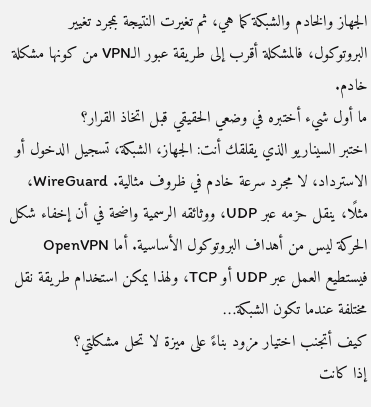الجهاز والخادم والشبكة كما هي، ثم تغيرت النتيجة بمجرد تغيير البروتوكول، فالمشكلة أقرب إلى طريقة عبور الـVPN من كونها مشكلة خادم.
ما أول شيء أختبره في وضعي الحقيقي قبل اتخاذ القرار؟
اختبر السيناريو الذي يقلقك أنت: الجهاز، الشبكة، تسجيل الدخول أو الاسترداد، لا مجرد سرعة خادم في ظروف مثالية. WireGuard، مثلًا، ينقل حزمه عبر UDP، ووثائقه الرسمية واضحة في أن إخفاء شكل الحركة ليس من أهداف البروتوكول الأساسية. أما OpenVPN فيستطيع العمل عبر UDP أو TCP، ولهذا يمكن استخدام طريقة نقل مختلفة عندما تكون الشبكة…
كيف أتجنب اختيار مزود بناءً على ميزة لا تحل مشكلتي؟
إذا كانت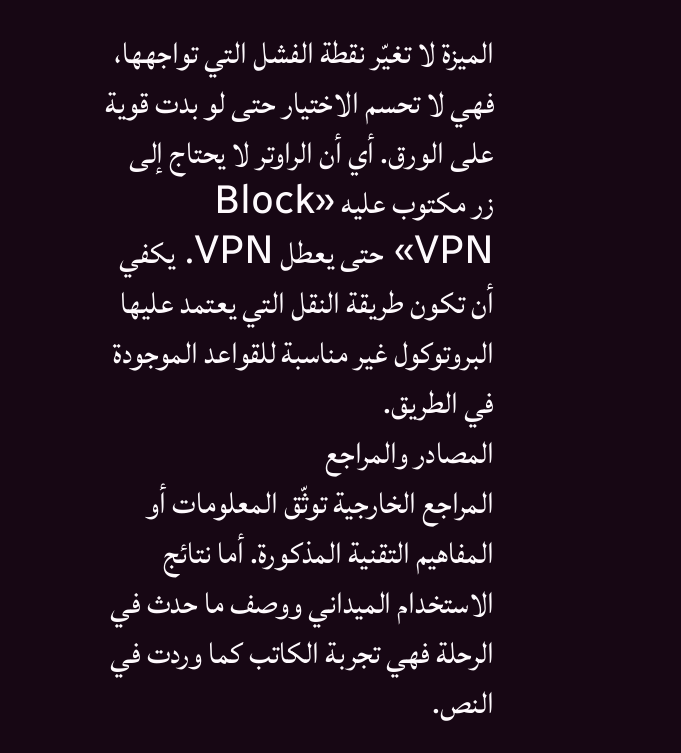الميزة لا تغيّر نقطة الفشل التي تواجهها، فهي لا تحسم الاختيار حتى لو بدت قوية على الورق. أي أن الراوتر لا يحتاج إلى زر مكتوب عليه «Block VPN» حتى يعطل VPN. يكفي أن تكون طريقة النقل التي يعتمد عليها البروتوكول غير مناسبة للقواعد الموجودة في الطريق.
المصادر والمراجع
المراجع الخارجية توثّق المعلومات أو المفاهيم التقنية المذكورة. أما نتائج الاستخدام الميداني ووصف ما حدث في الرحلة فهي تجربة الكاتب كما وردت في النص.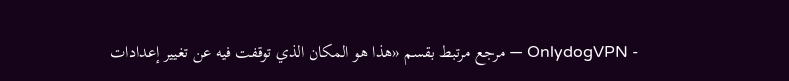- OnlydogVPN — مرجع مرتبط بقسم «هذا هو المكان الذي توقفت فيه عن تغيير إعدادات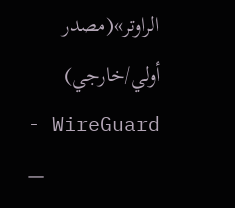الراوتر»(مصدر أولي/خارجي)
- WireGuard —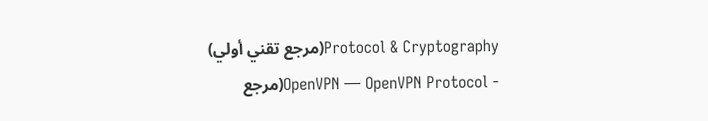Protocol & Cryptography(مرجع تقني أولي)
- OpenVPN — OpenVPN Protocol(مرجع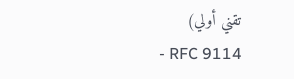تقني أولي)
- RFC 9114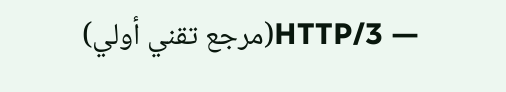— HTTP/3(مرجع تقني أولي)